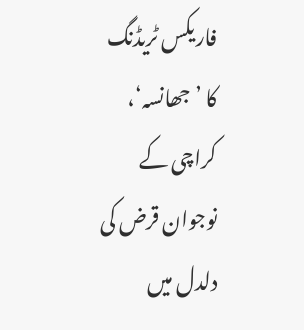فاریکس ٹریڈنگ کا ’جھانسہ‘، کراچی کے نوجوان قرض کی دلدل میں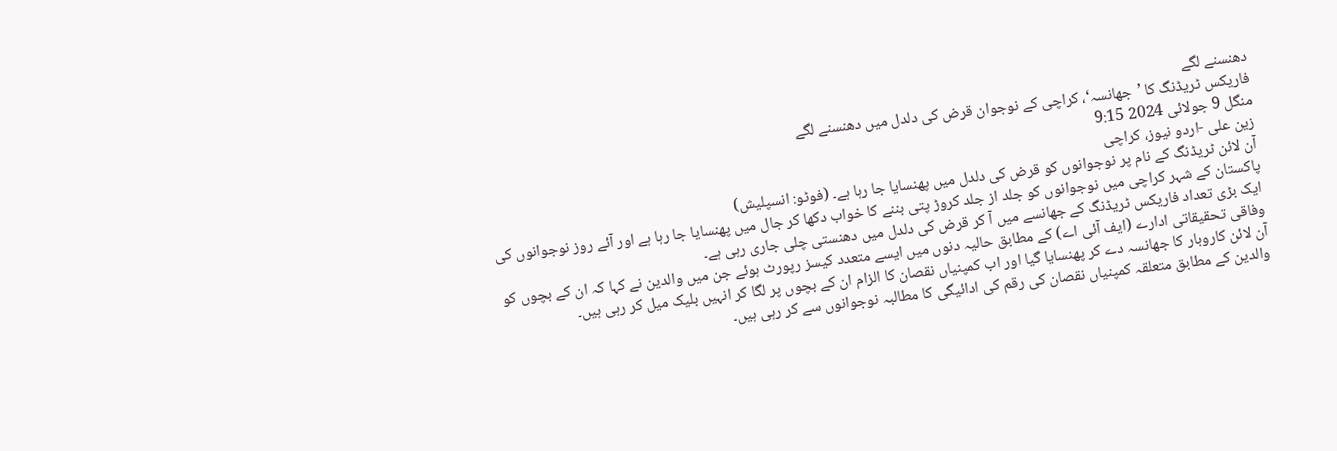دھنسنے لگے
فاریکس ٹریڈنگ کا ’جھانسہ‘، کراچی کے نوجوان قرض کی دلدل میں دھنسنے لگے
منگل 9 جولائی 2024 9:15
زین علی -اردو نیوز، کراچی
آن لائن ٹریڈنگ کے نام پر نوجوانوں کو قرض کی دلدل میں پھنسایا جا رہا ہے۔ (فوٹو: انسپلیش)
پاکستان کے شہر کراچی میں نوجوانوں کو جلد از جلد کروڑ پتی بننے کا خواب دکھا کر جال میں پھنسایا جا رہا ہے اور آئے روز نوجوانوں کی ایک بڑی تعداد فاریکس ٹریڈنگ کے جھانسے میں آ کر قرض کی دلدل میں دھنستی چلی جاری رہی ہے۔
وفاقی تحقیقاتی ادارے (ایف آئی اے) کے مطابق حالیہ دنوں میں ایسے متعدد کیسز رپورٹ ہوئے جن میں والدین نے کہا کہ ان کے بچوں کو آن لائن کاروبار کا جھانسہ دے کر پھنسایا گیا اور اب کمپنیاں نقصان کا الزام ان کے بچوں پر لگا کر انہیں بلیک میل کر رہی ہیں۔
والدین کے مطابق متعلقہ کمپنیاں نقصان کی رقم کی ادائیگی کا مطالبہ نوجوانوں سے کر رہی ہیں۔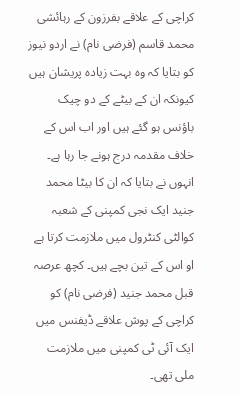کراچی کے علاقے بفرزون کے رہائشی محمد قاسم (فرضی نام) نے اردو نیوز کو بتایا کہ وہ بہت زیادہ پریشان ہیں کیونکہ ان کے بیٹے کے دو چیک باؤنس ہو گئے ہیں اور اب اس کے خلاف مقدمہ درج ہونے جا رہا ہے۔
انہوں نے بتایا کہ ان کا بیٹا محمد جنید ایک نجی کمپنی کے شعبہ کوالٹی کنٹرول میں ملازمت کرتا ہے او اس کے تین بچے ہیں۔ کچھ عرصہ قبل محمد جنید (فرضی نام) کو کراچی کے پوش علاقے ڈیفنس میں ایک آئی ٹی کمپنی میں ملازمت ملی تھی۔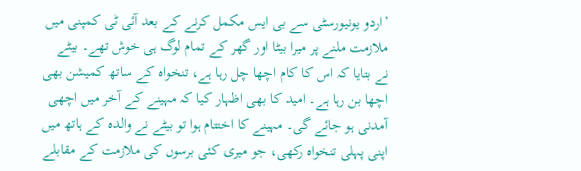’اردو یونیورسٹی سے بی ایس مکمل کرنے کے بعد آئی ٹی کمپنی میں ملازمت ملنے پر میرا بیٹا اور گھر کے تمام لوگ ہی خوش تھے۔ بیٹے نے بتایا کہ اس کا کام اچھا چل رہا ہے، تنخواہ کے ساتھ کمیشن بھی اچھا بن رہا ہے۔ امید کا بھی اظہار کیا کہ مہینے کے آخر میں اچھی آمدنی ہو جائے گی۔ مہینے کا اختتام ہوا تو بیٹے نے والدہ کے ہاتھ میں اپنی پہلی تنخواہ رکھی، جو میری کئی برسوں کی ملازمت کے مقابلے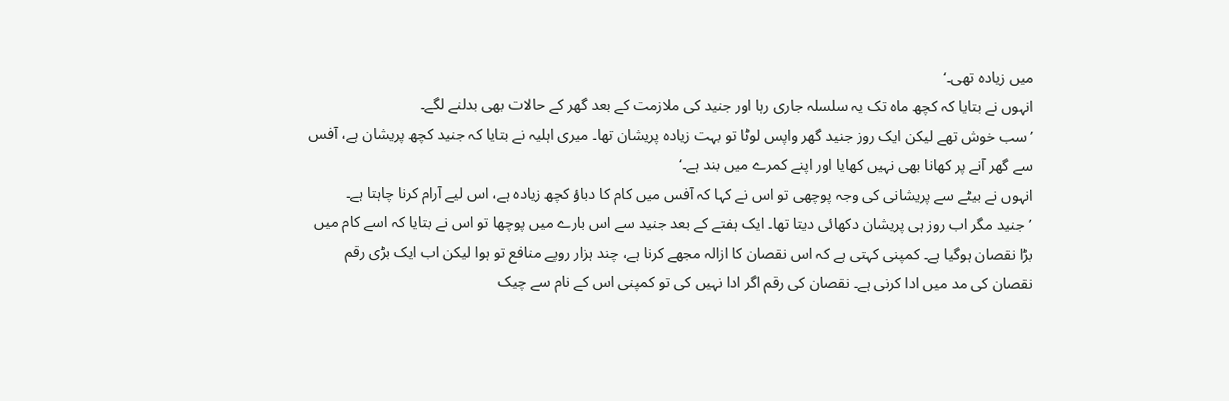میں زیادہ تھی۔‘
انہوں نے بتایا کہ کچھ ماہ تک یہ سلسلہ جاری رہا اور جنید کی ملازمت کے بعد گھر کے حالات بھی بدلنے لگے۔
’سب خوش تھے لیکن ایک روز جنید گھر واپس لوٹا تو بہت زیادہ پریشان تھا۔ میری اہلیہ نے بتایا کہ جنید کچھ پریشان ہے، آفس سے گھر آنے پر کھانا بھی نہیں کھایا اور اپنے کمرے میں بند ہے۔‘
انہوں نے بیٹے سے پریشانی کی وجہ پوچھی تو اس نے کہا کہ آفس میں کام کا دباؤ کچھ زیادہ ہے، اس لیے آرام کرنا چاہتا ہے۔
’جنید مگر اب روز ہی پریشان دکھائی دیتا تھا۔ ایک ہفتے کے بعد جنید سے اس بارے میں پوچھا تو اس نے بتایا کہ اسے کام میں بڑا نقصان ہوگیا ہے۔ کمپنی کہتی ہے کہ اس نقصان کا ازالہ مجھے کرنا ہے، چند ہزار روپے منافع تو ہوا لیکن اب ایک بڑی رقم نقصان کی مد میں ادا کرنی ہے۔ نقصان کی رقم اگر ادا نہیں کی تو کمپنی اس کے نام سے چیک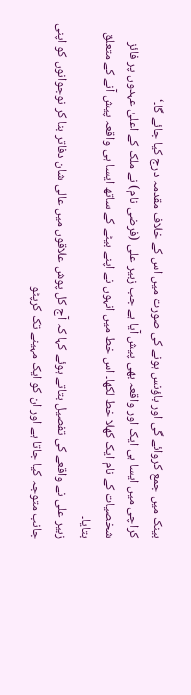بینک میں جمع کروائے گی اور باؤنس ہونے کی صورت میں اس کے خلاف مقدمہ درج کیا جائے گا۔‘
کراچی میں ایسا ہی ایک اور واقعہ بھی پیش آیا ہے جب زبیر علی (فرضی نام) نے ملک کے اعلیٰ عہدوں پر فائز شخصیات کے نام ایک کھلا خط لکھا۔ اس خط میں انہوں نے اپنے بیٹے کے ساتھ ایسا ہی واقعہ پیش آنے کے متعلق بتایا۔
زبیر علی نے واقعے کی تفصیل بتاتے ہوئے کہا کہ آج کل پوش علاقوں میں عالی شان دفاتر بنا کر نوجوانوں کو اپنی جانب متوجہ کیا جاتا ہے اور ان کو ایک مہینے تک کرپٹو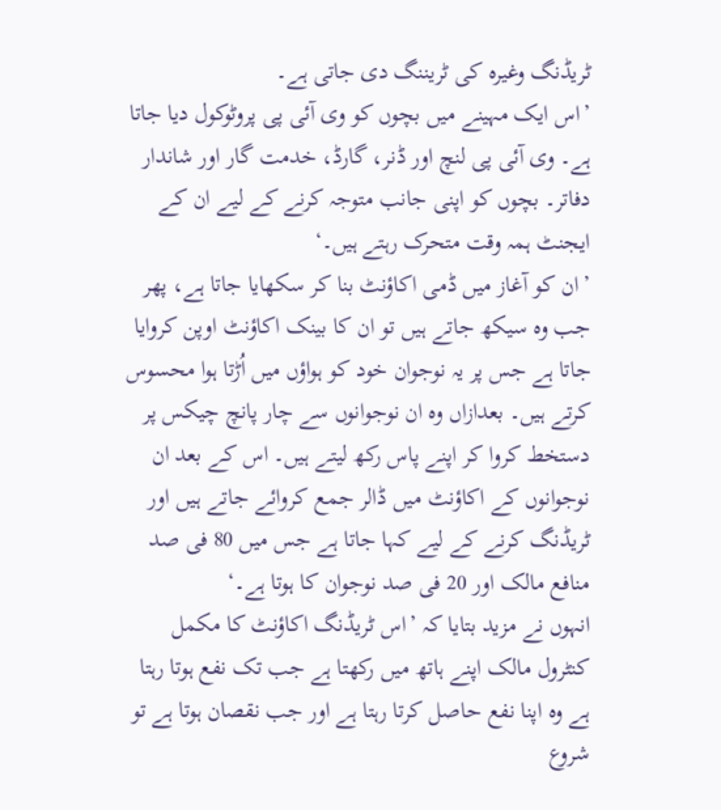ٹریڈنگ وغیرہ کی ٹریننگ دی جاتی ہے۔
’اس ایک مہینے میں بچوں کو وی آئی پی پروٹوکول دیا جاتا ہے۔ وی آئی پی لنچ اور ڈنر، گارڈ، خدمت گار اور شاندار دفاتر۔ بچوں کو اپنی جانب متوجہ کرنے کے لیے ان کے ایجنٹ ہمہ وقت متحرک رہتے ہیں۔‘
’ان کو آغاز میں ڈمی اکاؤنٹ بنا کر سکھایا جاتا ہے، پھر جب وہ سیکھ جاتے ہیں تو ان کا بینک اکاؤنٹ اوپن کروایا جاتا ہے جس پر یہ نوجوان خود کو ہواؤں میں اُڑتا ہوا محسوس کرتے ہیں۔ بعدازاں وہ ان نوجوانوں سے چار پانچ چیکس پر دستخط کروا کر اپنے پاس رکھ لیتے ہیں۔ اس کے بعد ان نوجوانوں کے اکاؤنٹ میں ڈالر جمع کروائے جاتے ہیں اور ٹریڈنگ کرنے کے لیے کہا جاتا ہے جس میں 80 فی صد منافع مالک اور 20 فی صد نوجوان کا ہوتا ہے۔‘
انہوں نے مزید بتایا کہ ’اس ٹریڈنگ اکاؤنٹ کا مکمل کنٹرول مالک اپنے ہاتھ میں رکھتا ہے جب تک نفع ہوتا رہتا ہے وہ اپنا نفع حاصل کرتا رہتا ہے اور جب نقصان ہوتا ہے تو شروع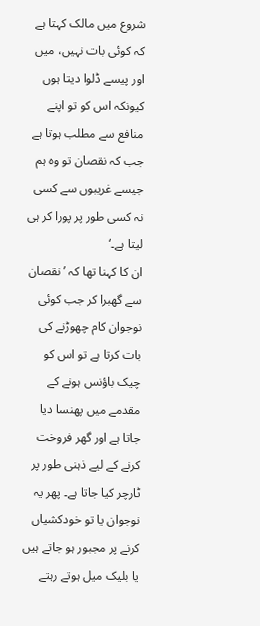شروع میں مالک کہتا ہے کہ کوئی بات نہیں، میں اور پیسے ڈلوا دیتا ہوں کیونکہ اس کو تو اپنے منافع سے مطلب ہوتا ہے جب کہ نقصان تو وہ ہم جیسے غریبوں سے کسی نہ کسی طور پر پورا کر ہی لیتا ہے۔‘
ان کا کہنا تھا کہ ’نقصان سے گھبرا کر جب کوئی نوجوان کام چھوڑنے کی بات کرتا ہے تو اس کو چیک باؤنس ہونے کے مقدمے میں پھنسا دیا جاتا ہے اور گھر فروخت کرنے کے لیے ذہنی طور پر ٹارچر کیا جاتا ہے۔ پھر یہ نوجوان یا تو خودکشیاں کرنے پر مجبور ہو جاتے ہیں یا بلیک میل ہوتے رہتے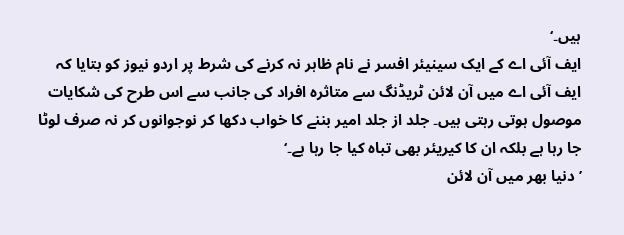ہیں۔‘
ایف آئی اے کے ایک سینیئر افسر نے نام ظاہر نہ کرنے کی شرط پر اردو نیوز کو بتایا کہ ایف آئی اے میں آن لائن ٹریڈنگ سے متاثرہ افراد کی جانب سے اس طرح کی شکایات موصول ہوتی رہتی ہیں۔ جلد از جلد امیر بننے کا خواب دکھا کر نوجوانوں کر نہ صرف لوٹا جا رہا ہے بلکہ ان کا کیریئر بھی تباہ کیا جا رہا ہے۔‘
’دنیا بھر میں آن لائن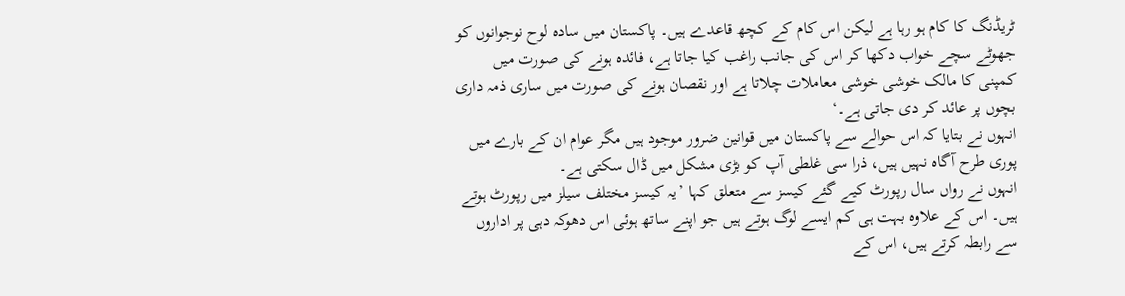ٹریڈنگ کا کام ہو رہا ہے لیکن اس کام کے کچھ قاعدے ہیں۔ پاکستان میں سادہ لوح نوجوانوں کو جھوٹے سچے خواب دکھا کر اس کی جانب راغب کیا جاتا ہے، فائدہ ہونے کی صورت میں کمپنی کا مالک خوشی خوشی معاملات چلاتا ہے اور نقصان ہونے کی صورت میں ساری ذمہ داری بچوں پر عائد کر دی جاتی ہے۔‘
انہوں نے بتایا کہ اس حوالے سے پاکستان میں قوانین ضرور موجود ہیں مگر عوام ان کے بارے میں پوری طرح آگاہ نہیں ہیں، ذرا سی غلطی آپ کو بڑی مشکل میں ڈال سکتی ہے۔
انہوں نے رواں سال رپورٹ کیے گئے کیسز سے متعلق کہا ’یہ کیسز مختلف سیلز میں رپورٹ ہوتے ہیں۔ اس کے علاوہ بہت ہی کم ایسے لوگ ہوتے ہیں جو اپنے ساتھ ہوئی اس دھوکہ دہی پر اداروں سے رابطہ کرتے ہیں، اس کے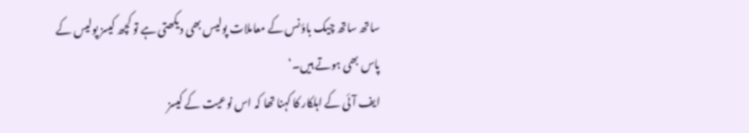ساتھ ساتھ چیک باؤنس کے معاملات پولیس بھی دیکھتی ہے تو کچھ کیسز پولیس کے پاس بھی ہوتے ہیں۔‘
ایف آئی کے اہلکار کا کہنا تھا کہ اس نوعیت کے کیسز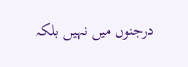درجنوں میں نہیں بلکہ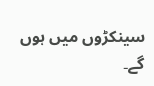سینکڑوں میں ہوں گے۔